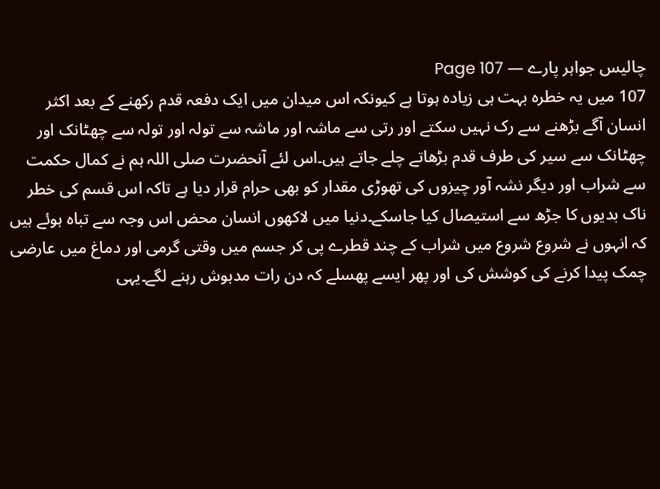چالیس جواہر پارے — Page 107
107 میں یہ خطرہ بہت ہی زیادہ ہوتا ہے کیونکہ اس میدان میں ایک دفعہ قدم رکھنے کے بعد اکثر انسان آگے بڑھنے سے رک نہیں سکتے اور رتی سے ماشہ اور ماشہ سے تولہ اور تولہ سے چھٹانک اور چھٹانک سے سیر کی طرف قدم بڑھاتے چلے جاتے ہیں۔اس لئے آنحضرت صلی اللہ ہم نے کمال حکمت سے شراب اور دیگر نشہ آور چیزوں کی تھوڑی مقدار کو بھی حرام قرار دیا ہے تاکہ اس قسم کی خطر ناک بدیوں کا جڑھ سے استیصال کیا جاسکے۔دنیا میں لاکھوں انسان محض اس وجہ سے تباہ ہوئے ہیں کہ انہوں نے شروع شروع میں شراب کے چند قطرے پی کر جسم میں وقتی گرمی اور دماغ میں عارضی چمک پیدا کرنے کی کوشش کی اور پھر ایسے پھسلے کہ دن رات مدہوش رہنے لگے۔یہی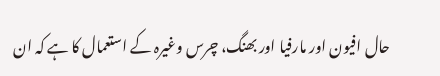حال افیون اور مارفیا اور بھنگ، چرس وغیرہ کے استعمال کا ہے کہ ان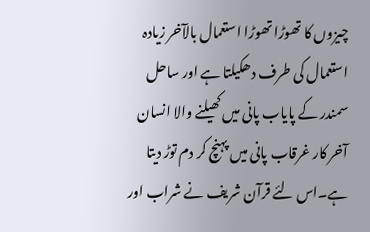چیزوں کا تھوڑا تھوڑا استعمال بالآخر زیادہ استعمال کی طرف دھکیلتا ہے اور ساحل سمندر کے پایاب پانی میں کھیلنے والا انسان آخر کار غرقاب پانی میں پہنچ کر دم توڑ دیتا ہے۔اس لئے قرآن شریف نے شراب اور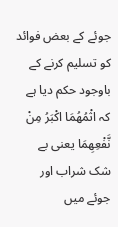جوئے کے بعض فوائد کو تسلیم کرنے کے باوجود حکم دیا ہے کہ اثْمُهُمَا اكْبَرُ مِنْ نَّفْعِهِمَا یعنی بے شک شراب اور جوئے میں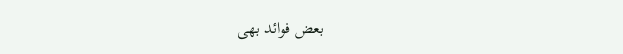بعض فوائد بھی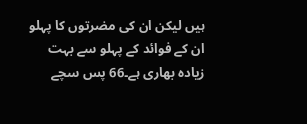ہیں لیکن ان کی مضرتوں کا پہلو ان کے فوائد کے پہلو سے بہت زیادہ بھاری ہے۔66 پس سچے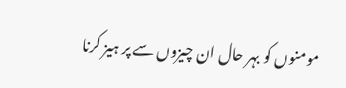مومنوں کو بہر حال ان چیزوں سے پر ہیز کرنا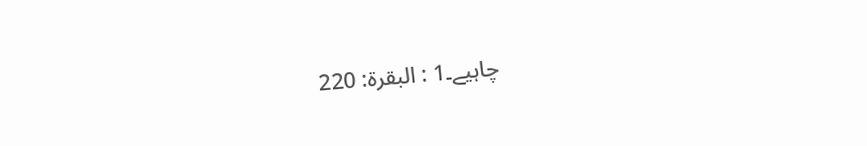چاہیے۔1 : البقرة: 220